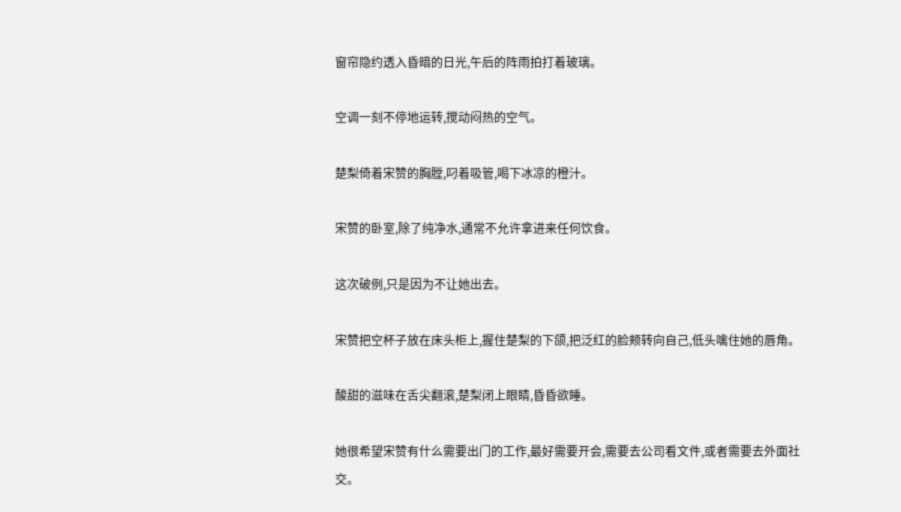窗帘隐约透入昏暗的日光,午后的阵雨拍打着玻璃。

空调一刻不停地运转,搅动闷热的空气。

楚梨倚着宋赞的胸膛,叼着吸管,喝下冰凉的橙汁。

宋赞的卧室,除了纯净水,通常不允许拿进来任何饮食。

这次破例,只是因为不让她出去。

宋赞把空杯子放在床头柜上,握住楚梨的下颌,把泛红的脸颊转向自己,低头噙住她的唇角。

酸甜的滋味在舌尖翻滚,楚梨闭上眼睛,昏昏欲睡。

她很希望宋赞有什么需要出门的工作,最好需要开会,需要去公司看文件,或者需要去外面社交。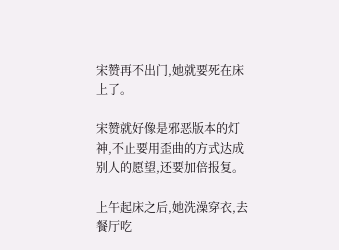宋赞再不出门,她就要死在床上了。

宋赞就好像是邪恶版本的灯神,不止要用歪曲的方式达成别人的愿望,还要加倍报复。

上午起床之后,她洗澡穿衣,去餐厅吃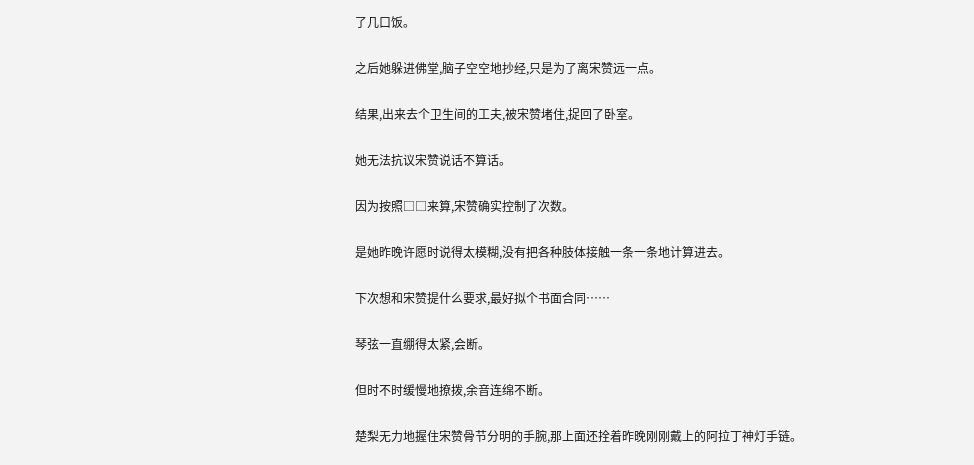了几口饭。

之后她躲进佛堂,脑子空空地抄经,只是为了离宋赞远一点。

结果,出来去个卫生间的工夫,被宋赞堵住,捉回了卧室。

她无法抗议宋赞说话不算话。

因为按照□□来算,宋赞确实控制了次数。

是她昨晚许愿时说得太模糊,没有把各种肢体接触一条一条地计算进去。

下次想和宋赞提什么要求,最好拟个书面合同……

琴弦一直绷得太紧,会断。

但时不时缓慢地撩拨,余音连绵不断。

楚梨无力地握住宋赞骨节分明的手腕,那上面还拴着昨晚刚刚戴上的阿拉丁神灯手链。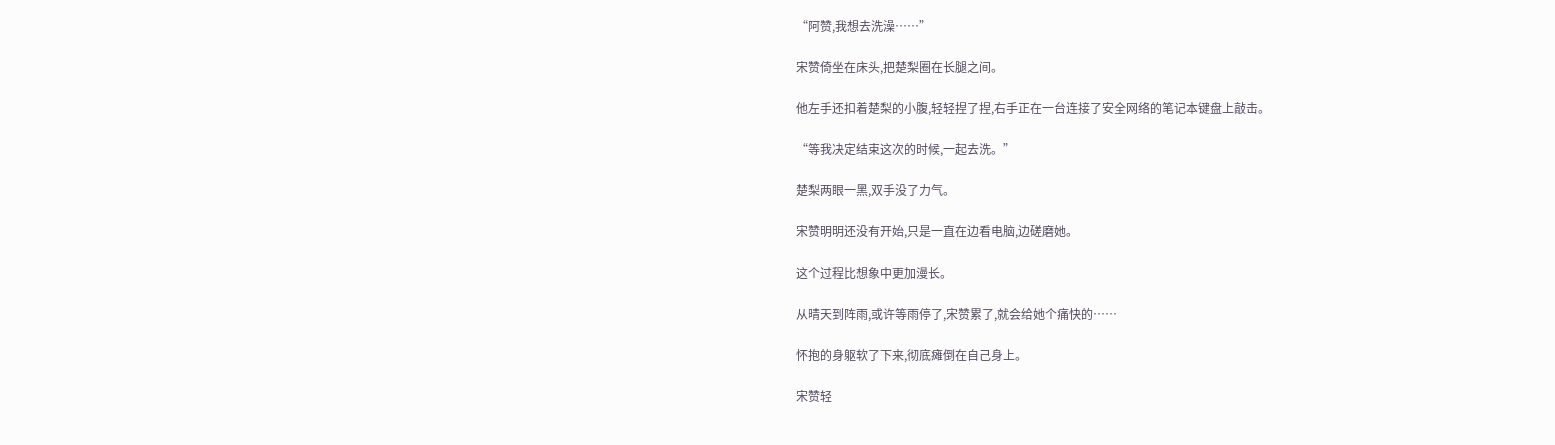“阿赞,我想去洗澡……”

宋赞倚坐在床头,把楚梨圈在长腿之间。

他左手还扣着楚梨的小腹,轻轻捏了捏,右手正在一台连接了安全网络的笔记本键盘上敲击。

“等我决定结束这次的时候,一起去洗。”

楚梨两眼一黑,双手没了力气。

宋赞明明还没有开始,只是一直在边看电脑,边磋磨她。

这个过程比想象中更加漫长。

从晴天到阵雨,或许等雨停了,宋赞累了,就会给她个痛快的……

怀抱的身躯软了下来,彻底瘫倒在自己身上。

宋赞轻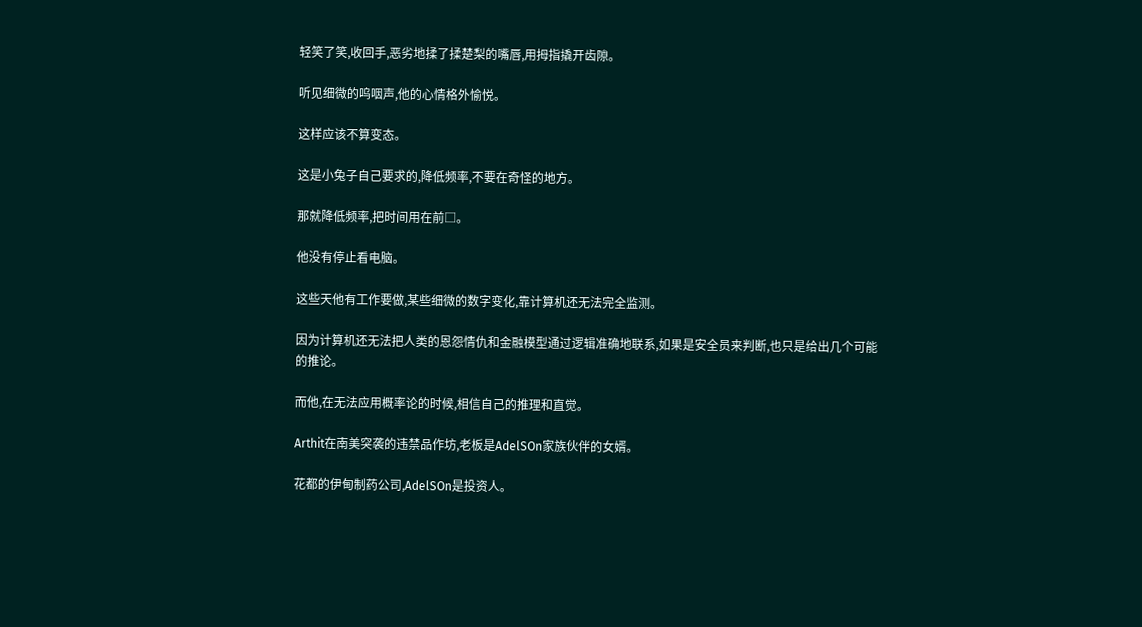轻笑了笑,收回手,恶劣地揉了揉楚梨的嘴唇,用拇指撬开齿隙。

听见细微的呜咽声,他的心情格外愉悦。

这样应该不算变态。

这是小兔子自己要求的,降低频率,不要在奇怪的地方。

那就降低频率,把时间用在前□。

他没有停止看电脑。

这些天他有工作要做,某些细微的数字变化,靠计算机还无法完全监测。

因为计算机还无法把人类的恩怨情仇和金融模型通过逻辑准确地联系,如果是安全员来判断,也只是给出几个可能的推论。

而他,在无法应用概率论的时候,相信自己的推理和直觉。

Arthit在南美突袭的违禁品作坊,老板是AdelSOn家族伙伴的女婿。

花都的伊甸制药公司,AdelSOn是投资人。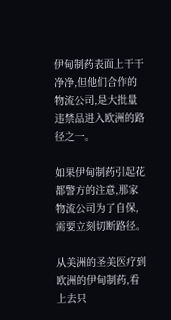伊甸制药表面上干干净净,但他们合作的物流公司,是大批量违禁品进入欧洲的路径之一。

如果伊甸制药引起花都警方的注意,那家物流公司为了自保,需要立刻切断路径。

从美洲的圣美医疗到欧洲的伊甸制药,看上去只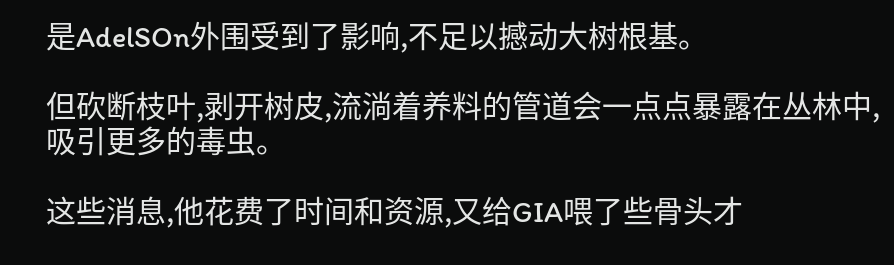是AdelSOn外围受到了影响,不足以撼动大树根基。

但砍断枝叶,剥开树皮,流淌着养料的管道会一点点暴露在丛林中,吸引更多的毒虫。

这些消息,他花费了时间和资源,又给GIA喂了些骨头才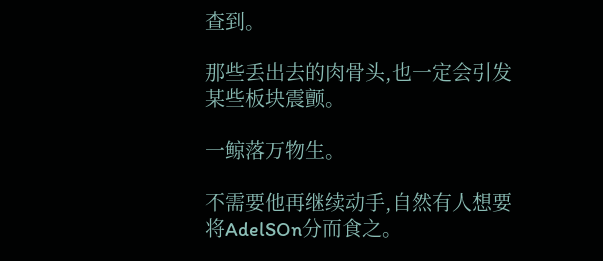查到。

那些丢出去的肉骨头,也一定会引发某些板块震颤。

一鲸落万物生。

不需要他再继续动手,自然有人想要将AdelSOn分而食之。